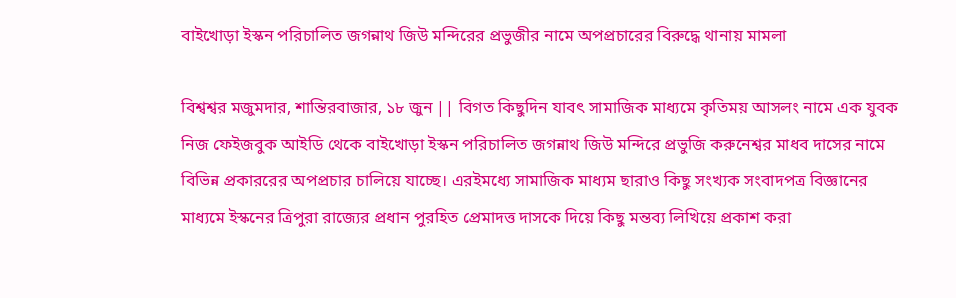বাইখোড়া ইস্কন পরিচালিত জগন্নাথ জিউ মন্দিরের প্রভুজীর নামে অপপ্রচারের বিরুদ্ধে থানায় মামলা

বিশ্বশ্বর মজুমদার, শান্তিরবাজার, ১৮ জুন || বিগত কিছুদিন যাবৎ সামাজিক মাধ্যমে কৃতিময় আসলং নামে এক যুবক নিজ ফেইজবুক আইডি থেকে বাইখোড়া ইস্কন পরিচালিত জগন্নাথ জিউ মন্দিরে প্রভুজি করুনেশ্বর মাধব দাসের নামে বিভিন্ন প্রকাররের অপপ্রচার চালিয়ে যাচ্ছে। এরইমধ্যে সামাজিক মাধ্যম ছারাও কিছু সংখ্যক সংবাদপত্র বিজ্ঞানের মাধ্যমে ইস্কনের ত্রিপুরা রাজ্যের প্রধান পুরহিত প্রেমাদত্ত দাসকে দিয়ে কিছু মন্তব্য লিখিয়ে প্রকাশ করা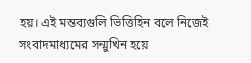হয়। এই মম্তব্যগুলি ভিত্তিহিন বলে নিজেই সংবাদমাধ্যমের সন্মুখিন হয়ে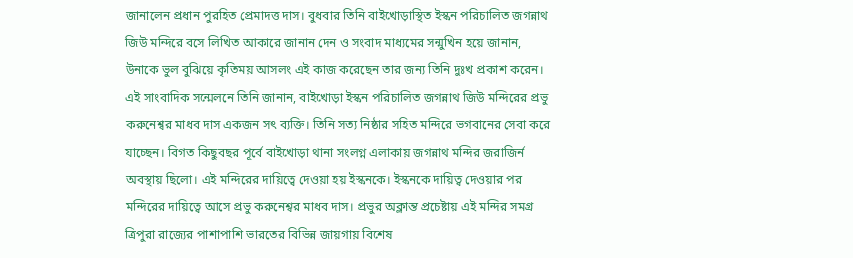জানালেন প্রধান পুরহিত প্রেমাদত্ত দাস। বুধবার তিনি বাইখোড়াস্থিত ইস্কন পরিচালিত জগন্নাথ জিউ মন্দিরে বসে লিখিত আকারে জানান দেন ও সংবাদ মাধ্যমের সন্মুখিন হয়ে জানান, উনাকে ভুল বুঝিয়ে কৃতিময় আসলং এই কাজ করেছেন তার জন্য তিনি দুঃখ প্রকাশ করেন। এই সাংবাদিক সন্মেলনে তিনি জানান, বাইখোড়া ইস্কন পরিচালিত জগন্নাথ জিউ মন্দিরের প্রভু করুনেশ্বর মাধব দাস একজন সৎ ব্যক্তি। তিনি সত্য নিষ্ঠার সহিত মন্দিরে ভগবানের সেবা করে যাচ্ছেন। বিগত কিছুবছর পূর্বে বাইখোড়া থানা সংলগ্ন এলাকায় জগন্নাথ মন্দির জরাজির্ন অবস্থায় ছিলো। এই মন্দিরের দায়িত্বে দেওয়া হয় ইস্কনকে। ইস্কনকে দায়িত্ব দেওয়ার পর মন্দিরের দায়িত্বে আসে প্রভু করুনেশ্বর মাধব দাস। প্রভুর অক্লান্ত প্রচেষ্টায় এই মন্দির সমগ্র ত্রিপুরা রাজ্যের পাশাপাশি ভারতের বিভিন্ন জায়গায় বিশেষ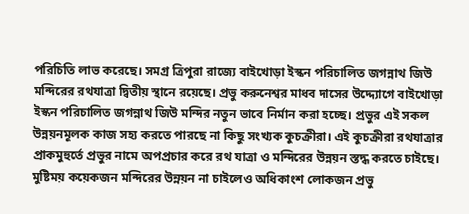পরিচিতি লাভ করেছে। সমগ্র ত্রিপুরা রাজ্যে বাইখোড়া ইস্কন পরিচালিত জগন্নাথ জিউ মন্দিরের রথযাত্রা দ্বিতীয় স্থানে রয়েছে। প্রভু করুনেশ্বর মাধব দাসের উদ্দ্যোগে বাইখোড়া ইস্কন পরিচালিত জগন্নাথ জিউ মন্দির নতুন ভাবে নির্মান করা হচ্ছে। প্রভুর এই সকল উন্নয়নমূলক কাজ সহ্য করতে পারছে না কিছু সংখ্যক কুচক্রীরা। এই কুচক্রীরা রথযাত্রার প্রাকমুহুর্তে প্রভুর নামে অপপ্রচার করে রথ যাত্রা ও মন্দিরের উন্নয়ন স্তদ্ধ করতে চাইছে। মুষ্টিময় কয়েকজন মন্দিরের উন্নয়ন না চাইলেও অধিকাংশ লোকজন প্রভু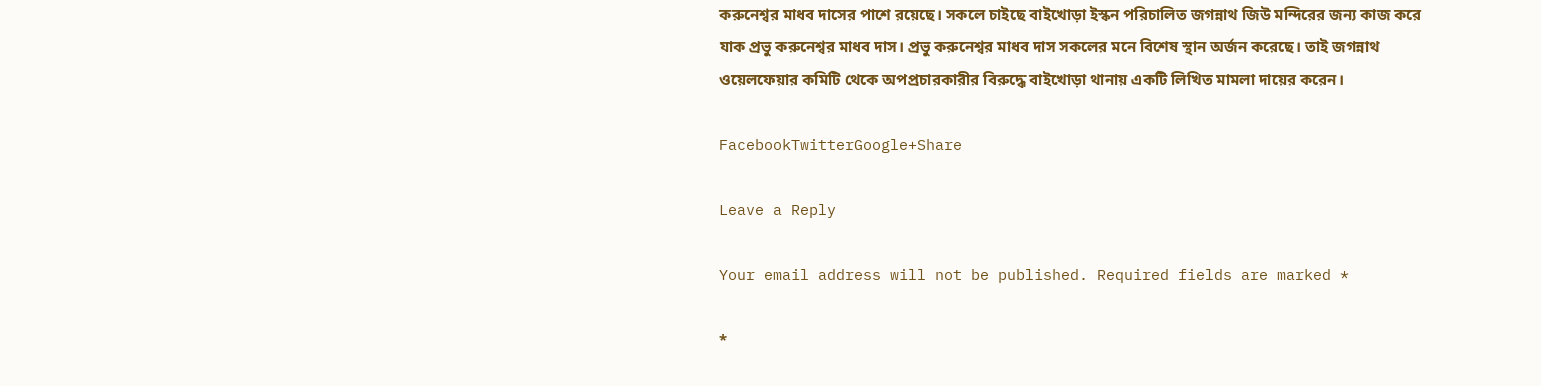করুনেশ্বর মাধব দাসের পাশে রয়েছে। সকলে চাইছে বাইখোড়া ইস্কন পরিচালিত জগন্নাথ জিউ মন্দিরের জন্য কাজ করে যাক প্রভু করুনেশ্বর মাধব দাস। প্রভু করুনেশ্বর মাধব দাস সকলের মনে বিশেষ স্থান অর্জন করেছে। তাই জগন্নাথ ওয়েলফেয়ার কমিটি থেকে অপপ্রচারকারীর বিরুদ্ধে বাইখোড়া থানায় একটি লিখিত মামলা দায়ের করেন।

FacebookTwitterGoogle+Share

Leave a Reply

Your email address will not be published. Required fields are marked *

*